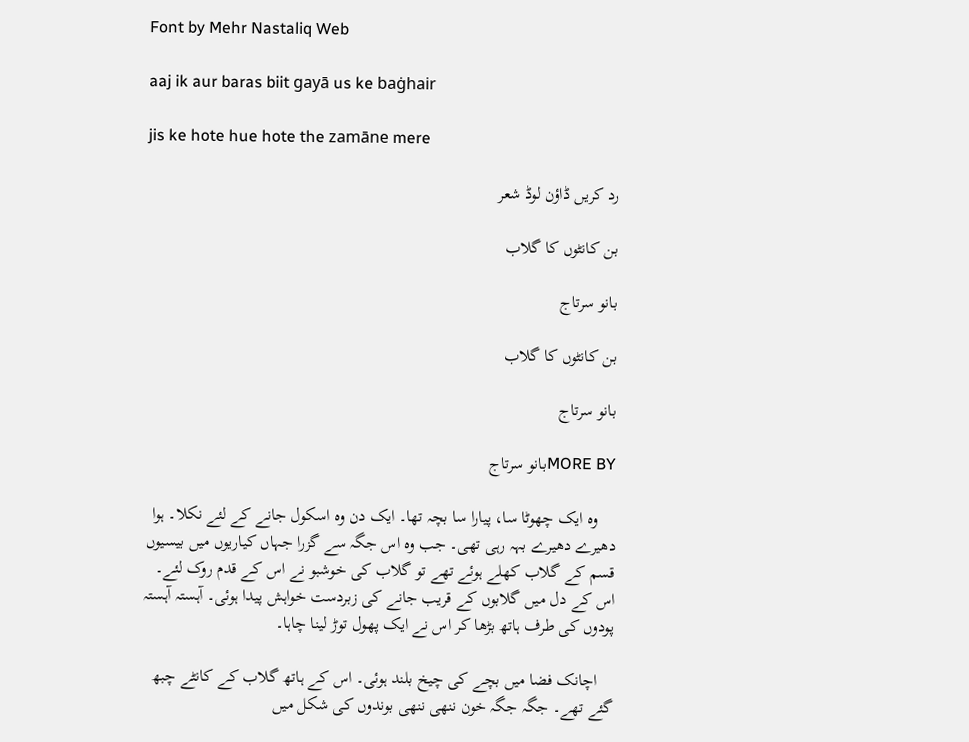Font by Mehr Nastaliq Web

aaj ik aur baras biit gayā us ke baġhair

jis ke hote hue hote the zamāne mere

رد کریں ڈاؤن لوڈ شعر

بن کانٹوں کا گلاب

بانو سرتاج

بن کانٹوں کا گلاب

بانو سرتاج

MORE BYبانو سرتاج

    وہ ایک چھوٹا سا، پیارا سا بچہ تھا۔ ایک دن وہ اسکول جانے کے لئے نکلا۔ ہوا دھیرے دھیرے بہہ رہی تھی۔ جب وہ اس جگہ سے گزرا جہاں کیاریوں میں بیسیوں قسم کے گلاب کھلے ہوئے تھے تو گلاب کی خوشبو نے اس کے قدم روک لئے۔ اس کے دل میں گلابوں کے قریب جانے کی زبردست خواہش پیدا ہوئی۔ آہستہ آہستہ پودوں کی طرف ہاتھ بڑھا کر اس نے ایک پھول توڑ لینا چاہا۔

    اچانک فضا میں بچے کی چیخ بلند ہوئی۔ اس کے ہاتھ گلاب کے کانٹے چبھ گئے تھے۔ جگہ جگہ خون ننھی ننھی بوندوں کی شکل میں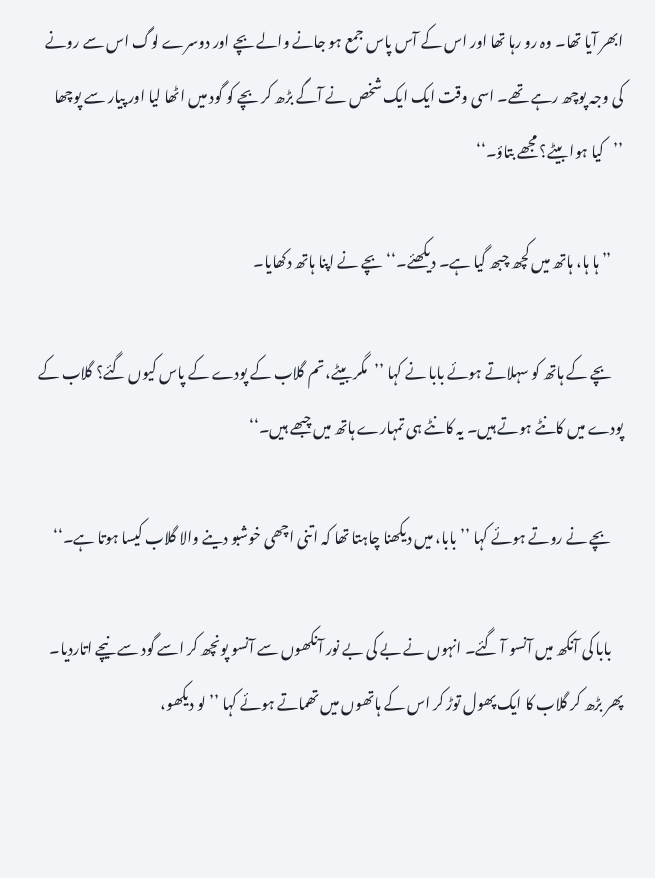ابھر آیا تھا۔ وہ رو رہا تھا اور اس کے آس پاس جمع ہو جانے والے بچے اور دوسرے لوگ اس سے رونے کی وجہ پوچھ رہے تھے۔ اسی وقت ایک ایک شخص نے آگے بڑھ کر بچے کو گود میں اٹھا لیا اور پیار سے پوچھا ’’کیا ہوا بیٹے؟ مجھے بتاؤ۔‘‘

    ’’ہا ہا، ہاتھ میں کچھ چبھ گیا ہے۔ دیکھئے۔‘‘ بچے نے اپنا ہاتھ دکھایا۔

    بچے کے ہاتھ کو سہلاتے ہوئے بابا نے کہا ’’مگر بیٹے، تم گلاب کے پودے کے پاس کیوں گئے؟ گلاب کے پودے میں کانٹے ہوتے ہیں۔ یہ کانٹے ہی تمہارے ہاتھ میں چبھے ہیں۔‘‘

    بچے نے روتے ہوئے کہا ’’بابا، میں دیکھنا چاہتا تھا کہ اتنی اچھی خوشبو دینے والا گلاب کیسا ہوتا ہے۔‘‘

    بابا کی آنکھ میں آنسو آ گئے۔ انہوں نے بے کی بے نور آنکھوں سے آنسو پونچھ کر اسے گود سے نیچے اتاردیا۔ پھر بڑھ کر گلاب کا ایک پھول توڑ کر اس کے ہاتھوں میں تھماتے ہوئے کہا ’’لو دیکھو،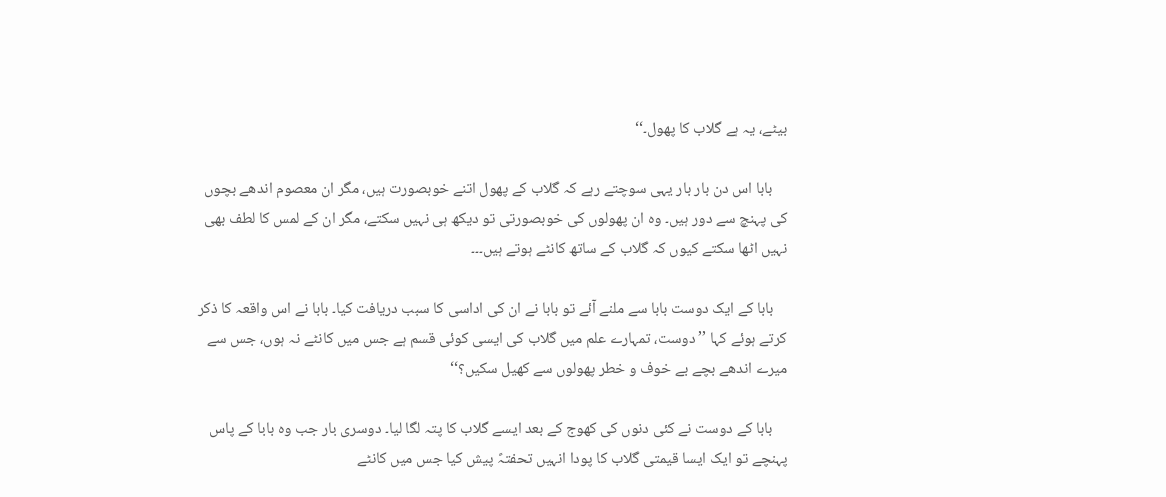بیٹے، یہ ہے گلاب کا پھول۔‘‘

    بابا اس دن بار بار یہی سوچتے رہے کہ گلاب کے پھول اتنے خوبصورت ہیں، مگر ان معصوم اندھے بچوں کی پہنچ سے دور ہیں۔ وہ ان پھولوں کی خوبصورتی تو دیکھ ہی نہیں سکتے، مگر ان کے لمس کا لطف بھی نہیں اٹھا سکتے کیوں کہ گلاب کے ساتھ کانٹے ہوتے ہیں۔۔۔

    بابا کے ایک دوست بابا سے ملنے آئے تو بابا نے ان کی اداسی کا سبب دریافت کیا۔ بابا نے اس واقعہ کا ذکر کرتے ہوئے کہا ’’دوست، تمہارے علم میں گلاب کی ایسی کوئی قسم ہے جس میں کانٹے نہ ہوں، جس سے میرے اندھے بچے بے خوف و خطر پھولوں سے کھیل سکیں؟‘‘

    بابا کے دوست نے کئی دنوں کی کھوج کے بعد ایسے گلاب کا پتہ لگا لیا۔ دوسری بار جب وہ بابا کے پاس پہنچے تو ایک ایسا قیمتی گلاب کا پودا انہیں تحفتہً پیش کیا جس میں کانٹے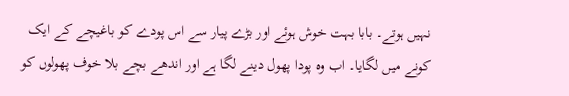نہیں ہوتے۔ بابا بہت خوش ہوئے اور بڑے پیار سے اس پودے کو باغیچے کے ایک کونے میں لگایا۔ اب وہ پودا پھول دینے لگا ہے اور اندھے بچے بلا خوف پھولوں کو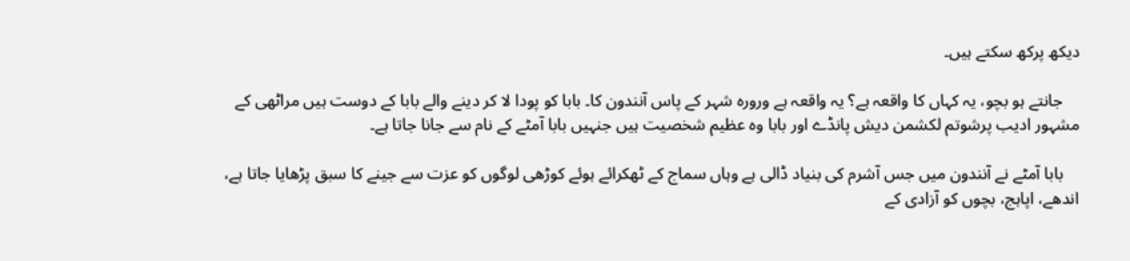دیکھ پرکھ سکتے ہیں۔

    جانتے ہو بچو، یہ کہاں کا واقعہ ہے؟ یہ واقعہ ہے ورورہ شہر کے پاس آنندون کا۔ بابا کو پودا لا کر دینے والے بابا کے دوست ہیں مراٹھی کے مشہور ادیب پرشوتم لکشمن دیش پانڈے اور بابا وہ عظیم شخصیت ہیں جنہیں بابا آمٹے کے نام سے جانا جاتا ہے۔

    بابا آمٹے نے آنندون میں جس آشرم کی بنیاد ڈالی ہے وہاں سماج کے ٹھکرائے ہوئے کوڑھی لوگوں کو عزت سے جینے کا سبق پڑھایا جاتا ہے، اندھے، اپاہج، بچوں کو آزادی کے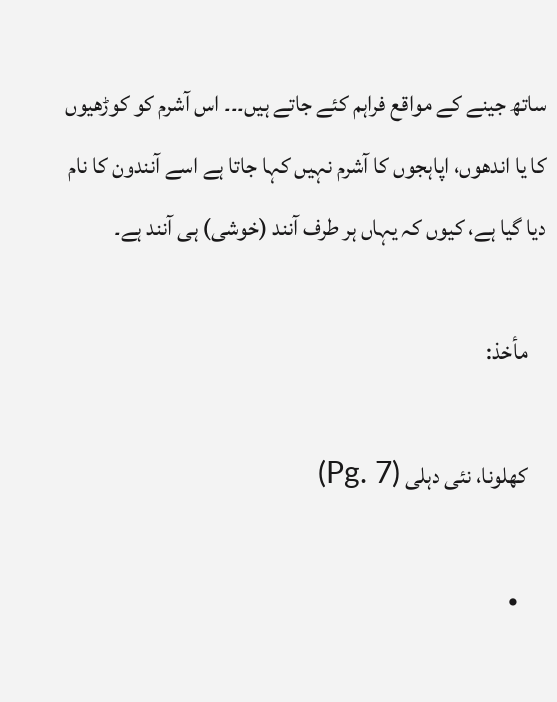ساتھ جینے کے مواقع فراہم کئے جاتے ہیں۔۔۔ اس آشرم کو کوڑھیوں کا یا اندھوں، اپاہجوں کا آشرم نہیں کہا جاتا ہے اسے آنندون کا نام دیا گیا ہے، کیوں کہ یہاں ہر طرف آنند (خوشی) ہی آنند ہے۔

    مأخذ:

    کھلونا، نئی دہلی (Pg. 7)

      •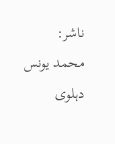ناشر: محمد یونس دہلوی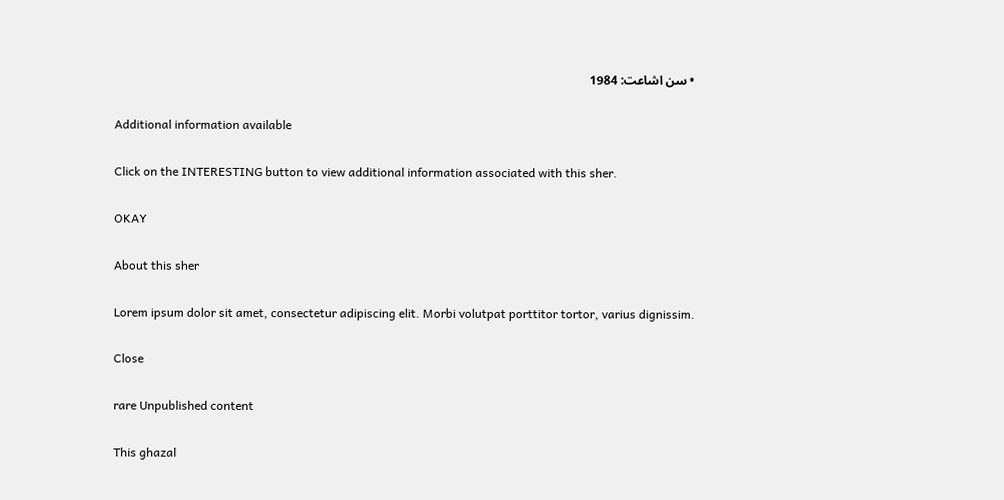• سن اشاعت: 1984

    Additional information available

    Click on the INTERESTING button to view additional information associated with this sher.

    OKAY

    About this sher

    Lorem ipsum dolor sit amet, consectetur adipiscing elit. Morbi volutpat porttitor tortor, varius dignissim.

    Close

    rare Unpublished content

    This ghazal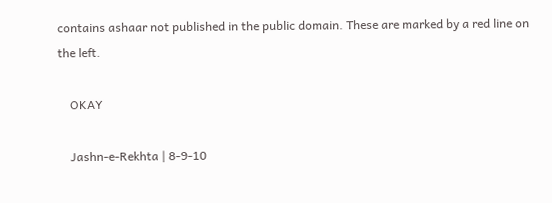contains ashaar not published in the public domain. These are marked by a red line on the left.

    OKAY

    Jashn-e-Rekhta | 8-9-10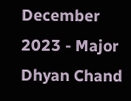December 2023 - Major Dhyan Chand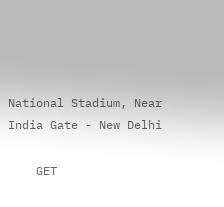National Stadium, Near India Gate - New Delhi

    GET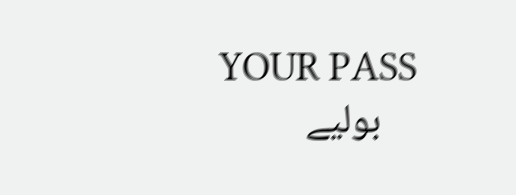YOUR PASS
    بولیے